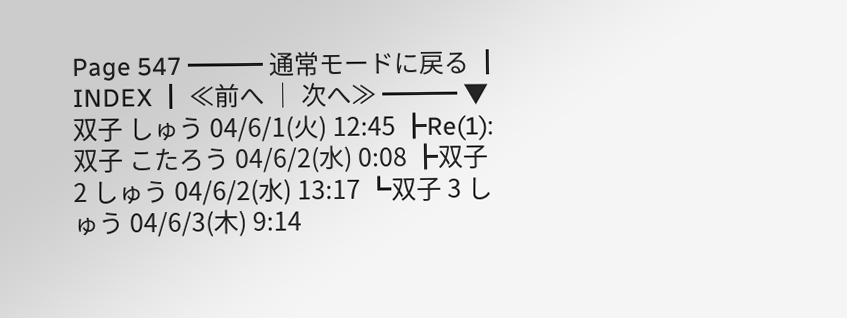Page 547 ━━━ 通常モードに戻る ┃ INDEX ┃ ≪前へ │ 次へ≫ ━━━ ▼双子 しゅう 04/6/1(火) 12:45 ┣Re(1):双子 こたろう 04/6/2(水) 0:08 ┣双子 2 しゅう 04/6/2(水) 13:17 ┗双子 3 しゅう 04/6/3(木) 9:14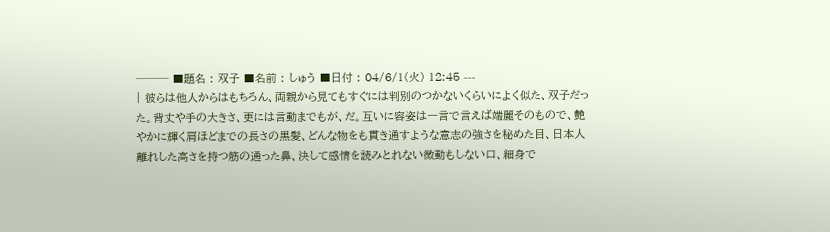─── ■題名 : 双子 ■名前 : しゅう ■日付 : 04/6/1(火) 12:45 ---
| 彼らは他人からはもちろん、両親から見てもすぐには判別のつかないくらいによく似た、双子だった。背丈や手の大きさ、更には言動までもが、だ。互いに容姿は一言で言えば端麗そのもので、艶やかに輝く肩ほどまでの長さの黒髪、どんな物をも貫き通すような意志の強さを秘めた目、日本人離れした高さを持つ筋の通った鼻、決して感情を読みとれない微動もしない口、細身で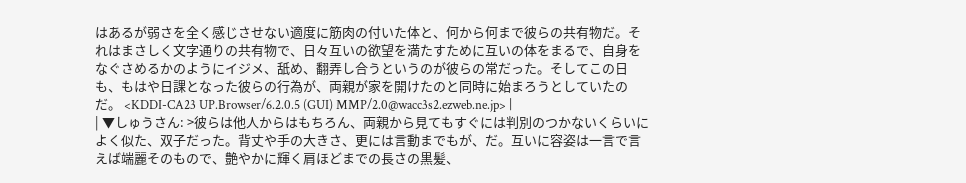はあるが弱さを全く感じさせない適度に筋肉の付いた体と、何から何まで彼らの共有物だ。それはまさしく文字通りの共有物で、日々互いの欲望を満たすために互いの体をまるで、自身をなぐさめるかのようにイジメ、舐め、翻弄し合うというのが彼らの常だった。そしてこの日も、もはや日課となった彼らの行為が、両親が家を開けたのと同時に始まろうとしていたのだ。 <KDDI-CA23 UP.Browser/6.2.0.5 (GUI) MMP/2.0@wacc3s2.ezweb.ne.jp> |
| ▼しゅうさん: >彼らは他人からはもちろん、両親から見てもすぐには判別のつかないくらいによく似た、双子だった。背丈や手の大きさ、更には言動までもが、だ。互いに容姿は一言で言えば端麗そのもので、艶やかに輝く肩ほどまでの長さの黒髪、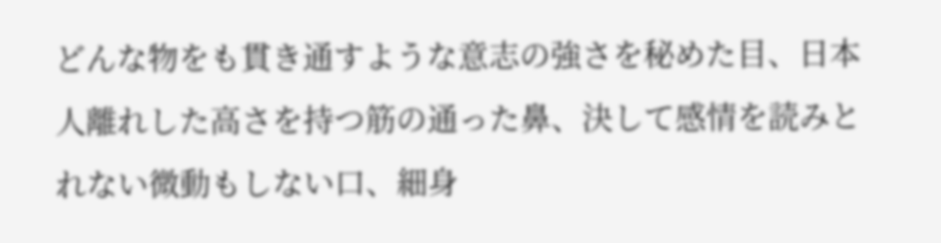どんな物をも貫き通すような意志の強さを秘めた目、日本人離れした高さを持つ筋の通った鼻、決して感情を読みとれない微動もしない口、細身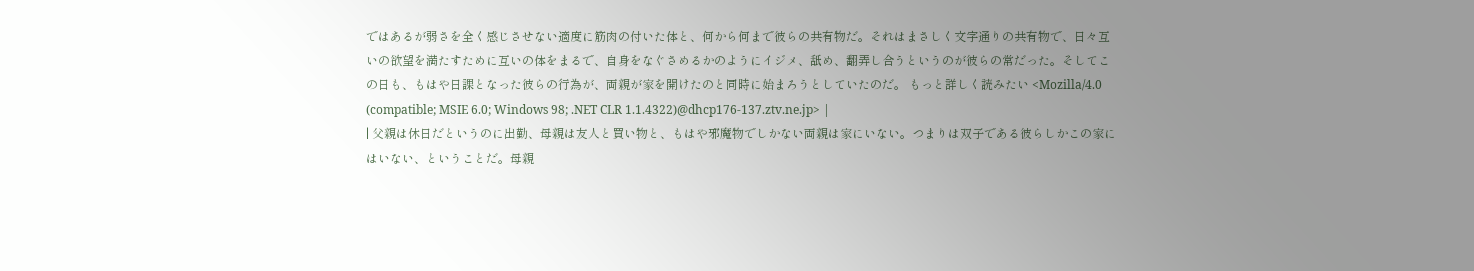ではあるが弱さを全く感じさせない適度に筋肉の付いた体と、何から何まで彼らの共有物だ。それはまさしく文字通りの共有物で、日々互いの欲望を満たすために互いの体をまるで、自身をなぐさめるかのようにイジメ、舐め、翻弄し合うというのが彼らの常だった。そしてこの日も、もはや日課となった彼らの行為が、両親が家を開けたのと同時に始まろうとしていたのだ。 もっと詳しく読みたい <Mozilla/4.0 (compatible; MSIE 6.0; Windows 98; .NET CLR 1.1.4322)@dhcp176-137.ztv.ne.jp> |
| 父親は休日だというのに出勤、母親は友人と買い物と、もはや邪魔物でしかない両親は家にいない。つまりは双子である彼らしかこの家にはいない、ということだ。母親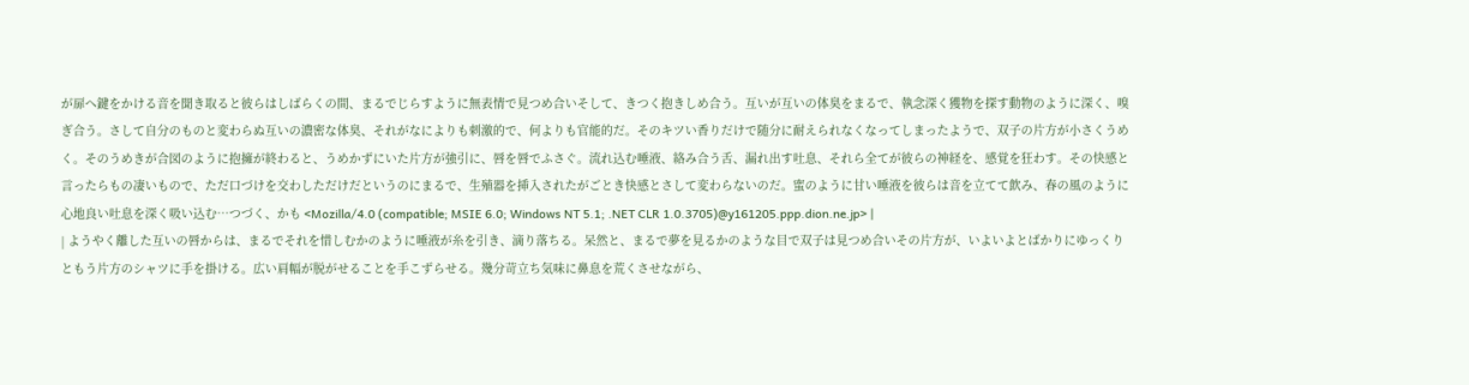が扉へ鍵をかける音を聞き取ると彼らはしばらくの間、まるでじらすように無表情で見つめ合いそして、きつく抱きしめ合う。互いが互いの体臭をまるで、執念深く獲物を探す動物のように深く、嗅ぎ合う。さして自分のものと変わらぬ互いの濃密な体臭、それがなによりも刺激的で、何よりも官能的だ。そのキツい香りだけで随分に耐えられなくなってしまったようで、双子の片方が小さくうめく。そのうめきが合図のように抱擁が終わると、うめかずにいた片方が強引に、唇を唇でふさぐ。流れ込む唾液、絡み合う舌、漏れ出す吐息、それら全てが彼らの神経を、感覚を狂わす。その快感と言ったらもの凄いもので、ただ口づけを交わしただけだというのにまるで、生殖器を挿入されたがごとき快感とさして変わらないのだ。蜜のように甘い唾液を彼らは音を立てて飲み、春の風のように心地良い吐息を深く吸い込む…つづく、かも <Mozilla/4.0 (compatible; MSIE 6.0; Windows NT 5.1; .NET CLR 1.0.3705)@y161205.ppp.dion.ne.jp> |
| ようやく離した互いの唇からは、まるでそれを惜しむかのように唾液が糸を引き、滴り落ちる。呆然と、まるで夢を見るかのような目で双子は見つめ合いその片方が、いよいよとばかりにゆっくりともう片方のシャツに手を掛ける。広い肩幅が脱がせることを手こずらせる。幾分苛立ち気味に鼻息を荒くさせながら、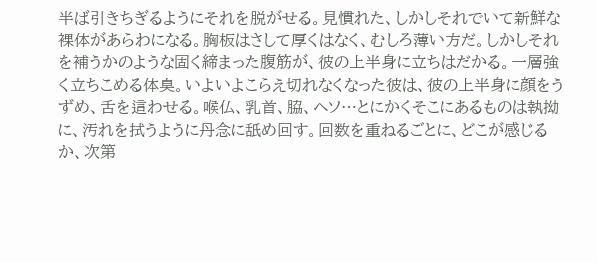半ば引きちぎるようにそれを脱がせる。見慣れた、しかしそれでいて新鮮な裸体があらわになる。胸板はさして厚くはなく、むしろ薄い方だ。しかしそれを補うかのような固く締まった腹筋が、彼の上半身に立ちはだかる。一層強く立ちこめる体臭。いよいよこらえ切れなくなった彼は、彼の上半身に顔をうずめ、舌を這わせる。喉仏、乳首、脇、ヘソ…とにかくそこにあるものは執拗に、汚れを拭うように丹念に舐め回す。回数を重ねるごとに、どこが感じるか、次第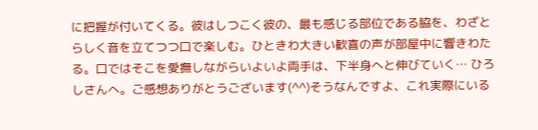に把握が付いてくる。彼はしつこく彼の、最も感じる部位である脇を、わざとらしく音を立てつつ口で楽しむ。ひときわ大きい歓喜の声が部屋中に響きわたる。口ではそこを愛撫しながらいよいよ両手は、下半身へと伸びていく… ひろしさんへ。ご感想ありがとうございます(^^)そうなんですよ、これ実際にいる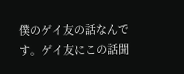僕のゲイ友の話なんです。ゲイ友にこの話聞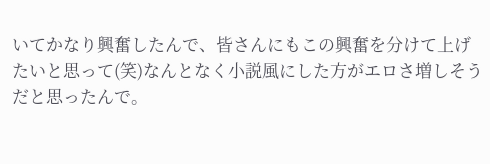いてかなり興奮したんで、皆さんにもこの興奮を分けて上げたいと思って(笑)なんとなく小説風にした方がエロさ増しそうだと思ったんで。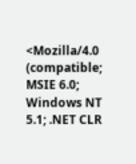<Mozilla/4.0 (compatible; MSIE 6.0; Windows NT 5.1; .NET CLR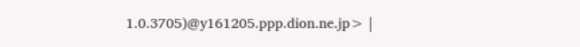1.0.3705)@y161205.ppp.dion.ne.jp> |